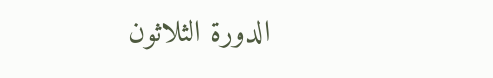الدورة الثلاثون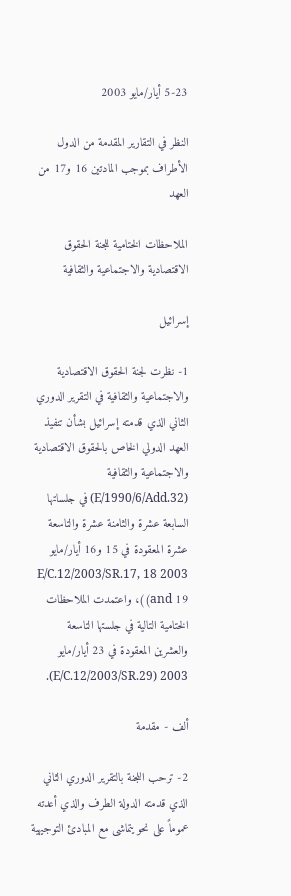5-23 أيار/مايو 2003

النظر في التقارير المقدمة من الدول الأطراف بموجب المادتين 16 و17 من العهد

الملاحظات الختامية للجنة الحقوق الاقتصادية والاجتماعية والثقافية

إسرائيل

1- نظرت لجنة الحقوق الاقتصادية والاجتماعية والثقافية في التقرير الدوري الثاني الذي قدمته إسرائيل بشأن تنفيذ العهد الدولي الخاص بالحقوق الاقتصادية والاجتماعية والثقافية (E/1990/6/Add.32) في جلساتها السابعة عشرة والثامنة عشرة والتاسعة عشرة المعقودة في 15 و16 أيار/مايو 2003 E/C.12/2003/SR.17, 18 and 19))، واعتمدت الملاحظات الختامية التالية في جلستها التاسعة والعشرين المعقودة في 23 أيار/مايو 2003 (E/C.12/2003/SR.29).

ألف - مقدمة

2- ترحب اللجنة بالتقرير الدوري الثاني الذي قدمته الدولة الطرف والذي أعدته عموماً على نحو يتماشى مع المبادئ التوجيهية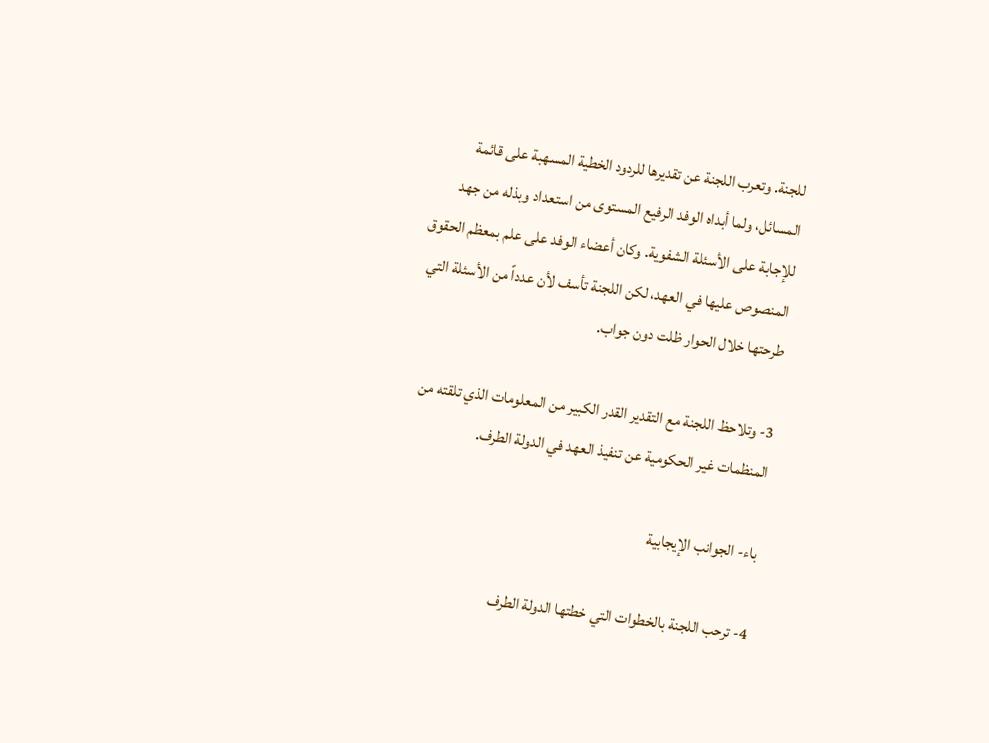للجنة. وتعرب اللجنة عن تقديرها للردود الخطية المسهبة على قائمة المسائل، ولما أبداه الوفد الرفيع المستوى من استعداد وبذله من جهد للإجابة على الأسئلة الشفوية. وكان أعضاء الوفد على علم بمعظم الحقوق المنصوص عليها في العهد، لكن اللجنة تأسف لأن عدداً من الأسئلة التي طرحتها خلال الحوار ظلت دون جواب.

3- وتلاحظ اللجنة مع التقدير القدر الكبير من المعلومات الذي تلقته من المنظمات غير الحكومية عن تنفيذ العهد في الدولة الطرف.

باء- الجوانب الإيجابية

4- ترحب اللجنة بالخطوات التي خطتها الدولة الطرف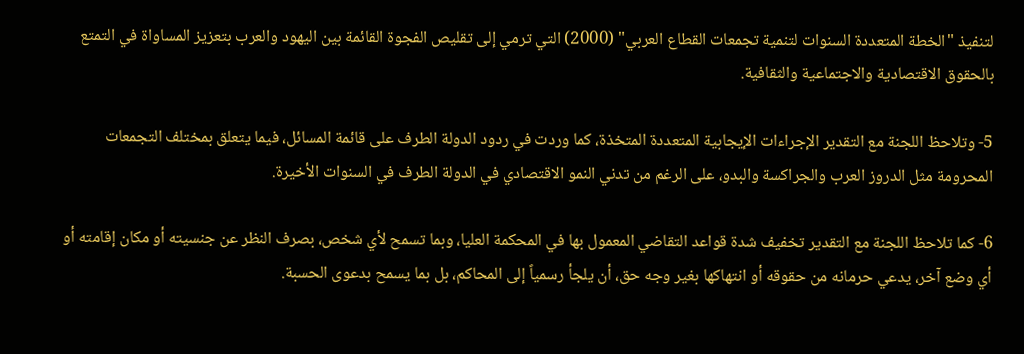لتنفيذ "الخطة المتعددة السنوات لتنمية تجمعات القطاع العربي" (2000) التي ترمي إلى تقليص الفجوة القائمة بين اليهود والعرب بتعزيز المساواة في التمتع بالحقوق الاقتصادية والاجتماعية والثقافية.

5- وتلاحظ اللجنة مع التقدير الإجراءات الإيجابية المتعددة المتخذة، كما وردت في ردود الدولة الطرف على قائمة المسائل، فيما يتعلق بمختلف التجمعات المحرومة مثل الدروز العرب والجراكسة والبدو، على الرغم من تدني النمو الاقتصادي في الدولة الطرف في السنوات الأخيرة.

6- كما تلاحظ اللجنة مع التقدير تخفيف شدة قواعد التقاضي المعمول بها في المحكمة العليا، وبما تسمح لأي شخص، بصرف النظر عن جنسيته أو مكان إقامته أو أي وضع آخر، يدعي حرمانه من حقوقه أو انتهاكها بغير وجه حق، أن يلجأ رسمياً إلى المحاكم، بل بما يسمح بدعوى الحسبة.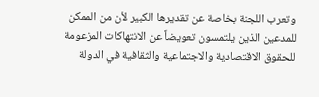وتعرب اللجنة بخاصة عن تقديرها الكبير لأن من الممكن للمدعين الذين يلتمسون تعويضاً عن الانتهاكات المزعومة للحقوق الاقتصادية والاجتماعية والثقافية في الدولة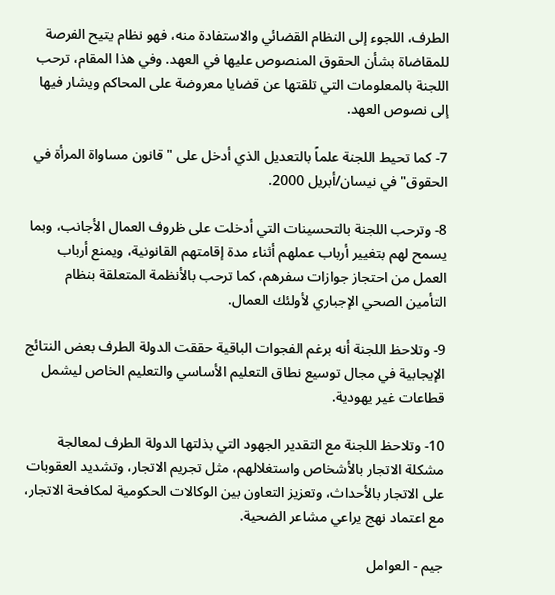الطرف، اللجوء إلى النظام القضائي والاستفادة منه، فهو نظام يتيح الفرصة للمقاضاة بشأن الحقوق المنصوص عليها في العهد. وفي هذا المقام، ترحب اللجنة بالمعلومات التي تلقتها عن قضايا معروضة على المحاكم ويشار فيها إلى نصوص العهد.

7- كما تحيط اللجنة علماً بالتعديل الذي أدخل على "قانون مساواة المرأة في الحقوق" في نيسان/أبريل 2000.

8- وترحب اللجنة بالتحسينات التي أدخلت على ظروف العمال الأجانب، وبما يسمح لهم بتغيير أرباب عملهم أثناء مدة إقامتهم القانونية، ويمنع أرباب العمل من احتجاز جوازات سفرهم، كما ترحب بالأنظمة المتعلقة بنظام التأمين الصحي الإجباري لأولئك العمال.

9- وتلاحظ اللجنة أنه برغم الفجوات الباقية حققت الدولة الطرف بعض النتائج الإيجابية في مجال توسيع نطاق التعليم الأساسي والتعليم الخاص ليشمل قطاعات غير يهودية.

10- وتلاحظ اللجنة مع التقدير الجهود التي بذلتها الدولة الطرف لمعالجة مشكلة الاتجار بالأشخاص واستغلالهم، مثل تجريم الاتجار، وتشديد العقوبات على الاتجار بالأحداث، وتعزيز التعاون بين الوكالات الحكومية لمكافحة الاتجار، مع اعتماد نهج يراعي مشاعر الضحية.

جيم - العوامل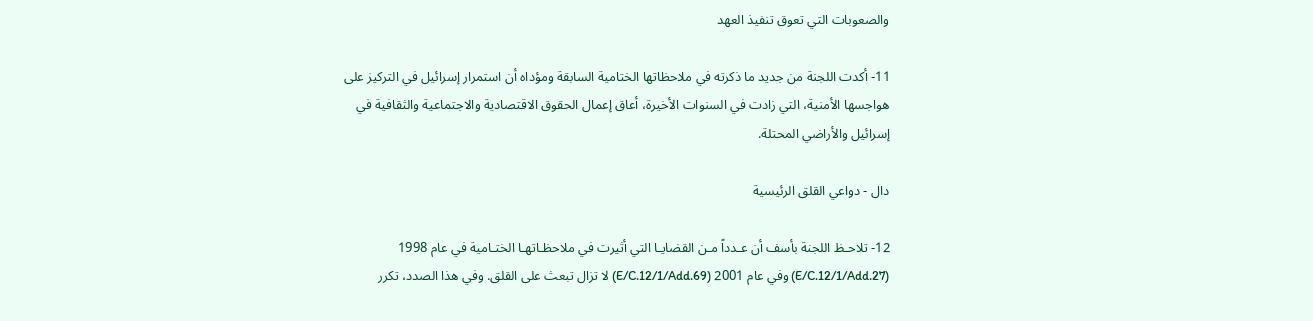والصعوبات التي تعوق تنفيذ العهد

11- أكدت اللجنة من جديد ما ذكرته في ملاحظاتها الختامية السابقة ومؤداه أن استمرار إسرائيل في التركيز على هواجسها الأمنية، التي زادت في السنوات الأخيرة، أعاق إعمال الحقوق الاقتصادية والاجتماعية والثقافية في إسرائيل والأراضي المحتلة.

دال - دواعي القلق الرئيسية

12- تلاحـظ اللجنة بأسف أن عـدداً مـن القضايـا التي أثيرت في ملاحظـاتهـا الختـامية في عام 1998 (E/C.12/1/Add.27) وفي عام 2001 (E/C.12/1/Add.69) لا تزال تبعث على القلق. وفي هذا الصدد، تكرر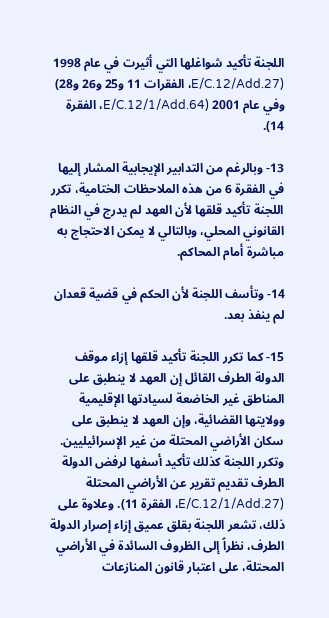اللجنة تأكيد شواغلها التي أثيرت في عام 1998 (E/C.12/Add.27، الفقرات 11 و25 و26 و28) وفي عام 2001 (E/C.12/1/Add.64، الفقرة 14).

13- وبالرغم من التدابير الإيجابية المشار إليها في الفقرة 6 من هذه الملاحظات الختامية، تكرر اللجنة تأكيد قلقها لأن العهد لم يدرج في النظام القانوني المحلي، وبالتالي لا يمكن الاحتجاج به مباشرة أمام المحاكم.

14- وتأسف اللجنة لأن الحكم في قضية قعدان لم ينفذ بعد.

15- كما تكرر اللجنة تأكيد قلقها إزاء موقف الدولة الطرف القائل إن العهد لا ينطبق على المناطق غير الخاضعة لسيادتها الإقليمية وولايتها القضائية، وإن العهد لا ينطبق على سكان الأراضي المحتلة من غير الإسرائيليين. وتكرر اللجنة كذلك تأكيد أسفها لرفض الدولة الطرف تقديم تقرير عن الأراضي المحتلة (E/C.12/1/Add.27، الفقرة 11). وعلاوة على ذلك، تشعر اللجنة بقلق عميق إزاء إصرار الدولة الطرف، نظراً إلى الظروف السائدة في الأراضي المحتلة، على اعتبار قانون المنازعات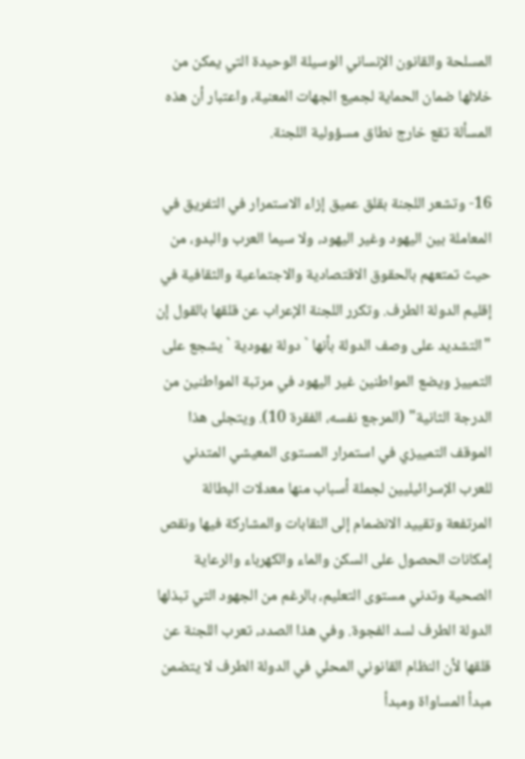المسلحة والقانون الإنساني الوسيلة الوحيدة التي يمكن من خلالها ضمان الحماية لجميع الجهات المعنية، واعتبار أن هذه المسألة تقع خارج نطاق مسؤولية اللجنة.

16- وتشعر اللجنة بقلق عميق إزاء الاستمرار في التفريق في المعاملة بين اليهود وغير اليهود، ولا سيما العرب والبدو، من حيث تمتعهم بالحقوق الاقتصادية والاجتماعية والثقافية في إقليم الدولة الطرف. وتكرر اللجنة الإعراب عن قلقها بالقول إن "التشديد على وصف الدولة بأنها ` دولة يهودية ` يشجع على التمييز ويضع المواطنين غير اليهود في مرتبة المواطنين من الدرجة الثانية" (المرجع نفسه، الفقرة 10). ويتجلى هذا الموقف التمييزي في استمرار المستوى المعيشي المتدني للعرب الإسرائيليين لجملة أسباب منها معدلات البطالة المرتفعة وتقييد الانضمام إلى النقابات والمشاركة فيها ونقص إمكانات الحصول على السكن والماء والكهرباء والرعاية الصحية وتدني مستوى التعليم، بالرغم من الجهود التي تبذلها الدولة الطرف لسد الفجوة. وفي هذا الصدد، تعرب اللجنة عن قلقها لأن النظام القانوني المحلي في الدولة الطرف لا يتضمن مبدأ المساواة ومبدأ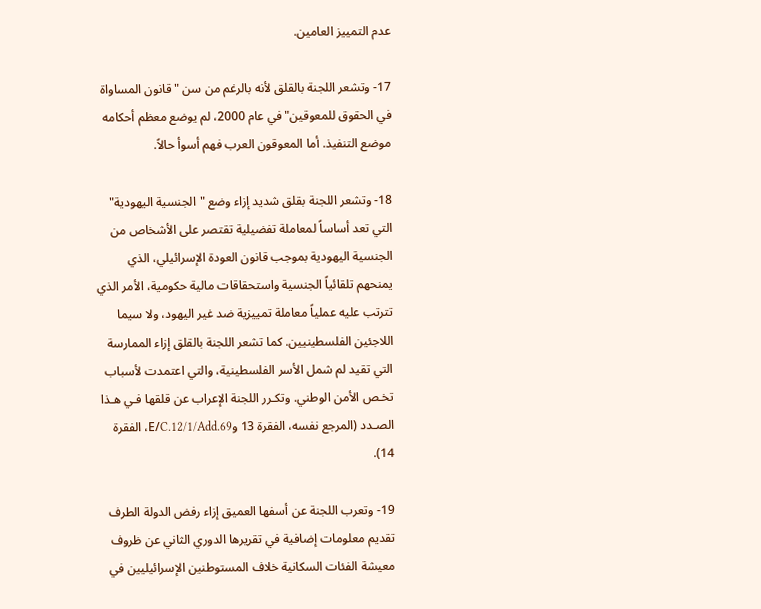عدم التمييز العامين.

17- وتشعر اللجنة بالقلق لأنه بالرغم من سن "قانون المساواة في الحقوق للمعوقين" في عام 2000، لم يوضع معظم أحكامه موضع التنفيذ. أما المعوقون العرب فهم أسوأ حالاً.

18- وتشعر اللجنة بقلق شديد إزاء وضع "الجنسية اليهودية" التي تعد أساساً لمعاملة تفضيلية تقتصر على الأشخاص من الجنسية اليهودية بموجب قانون العودة الإسرائيلي، الذي يمنحهم تلقائياً الجنسية واستحقاقات مالية حكومية، الأمر الذي تترتب عليه عملياً معاملة تمييزية ضد غير اليهود، ولا سيما اللاجئين الفلسطينيين. كما تشعر اللجنة بالقلق إزاء الممارسة التي تقيد لم شمل الأسر الفلسطينية، والتي اعتمدت لأسباب تخـص الأمن الوطني. وتكـرر اللجنة الإعراب عن قلقها فـي هـذا الصـدد (المرجع نفسه، الفقرة 13 وE/C.12/1/Add.69، الفقرة 14).

19- وتعرب اللجنة عن أسفها العميق إزاء رفض الدولة الطرف تقديم معلومات إضافية في تقريرها الدوري الثاني عن ظروف معيشة الفئات السكانية خلاف المستوطنين الإسرائيليين في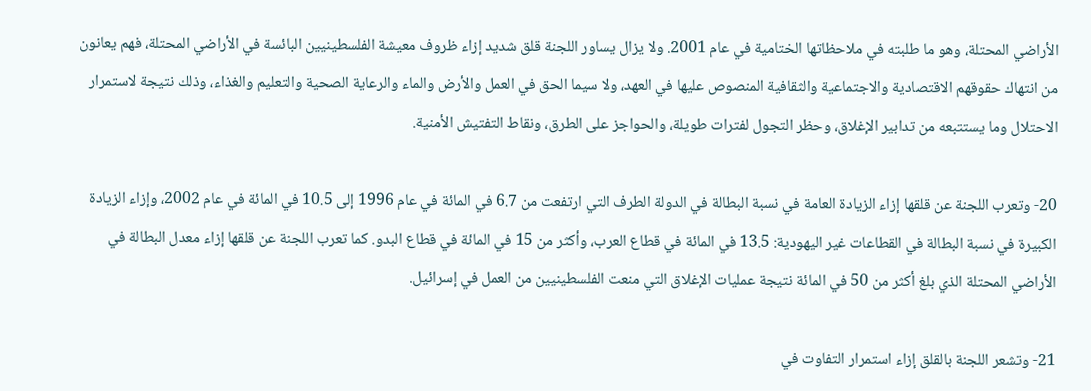الأراضي المحتلة، وهو ما طلبته في ملاحظاتها الختامية في عام 2001. ولا يزال يساور اللجنة قلق شديد إزاء ظروف معيشة الفلسطينيين البائسة في الأراضي المحتلة، فهم يعانون من انتهاك حقوقهم الاقتصادية والاجتماعية والثقافية المنصوص عليها في العهد، ولا سيما الحق في العمل والأرض والماء والرعاية الصحية والتعليم والغذاء، وذلك نتيجة لاستمرار الاحتلال وما يستتبعه من تدابير الإغلاق، وحظر التجول لفترات طويلة، والحواجز على الطرق، ونقاط التفتيش الأمنية.

20- وتعرب اللجنة عن قلقها إزاء الزيادة العامة في نسبة البطالة في الدولة الطرف التي ارتفعت من 6.7 في المائة في عام 1996 إلى 10.5 في المائة في عام 2002، وإزاء الزيادة الكبيرة في نسبة البطالة في القطاعات غير اليهودية: 13.5 في المائة في قطاع العرب، وأكثر من 15 في المائة في قطاع البدو. كما تعرب اللجنة عن قلقها إزاء معدل البطالة في الأراضي المحتلة الذي بلغ أكثر من 50 في المائة نتيجة عمليات الإغلاق التي منعت الفلسطينيين من العمل في إسرائيل.

21- وتشعر اللجنة بالقلق إزاء استمرار التفاوت في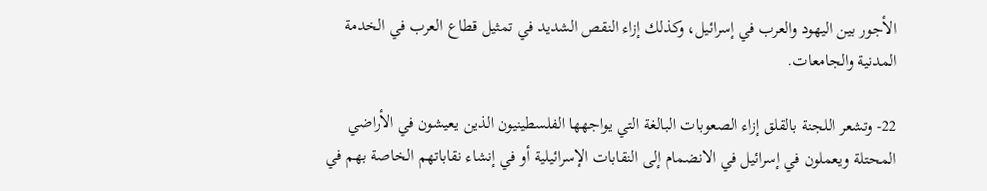الأجور بين اليهود والعرب في إسرائيل، وكذلك إزاء النقص الشديد في تمثيل قطاع العرب في الخدمة المدنية والجامعات.

22- وتشعر اللجنة بالقلق إزاء الصعوبات البالغة التي يواجهها الفلسطينيون الذين يعيشون في الأراضي المحتلة ويعملون في إسرائيل في الانضمام إلى النقابات الإسرائيلية أو في إنشاء نقاباتهم الخاصة بهم في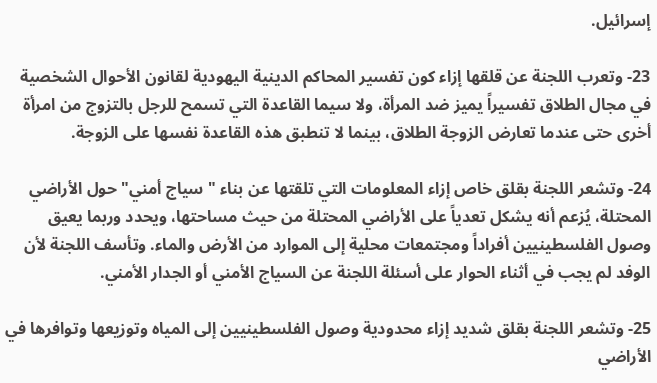إسرائيل.

23- وتعرب اللجنة عن قلقها إزاء كون تفسير المحاكم الدينية اليهودية لقانون الأحوال الشخصية في مجال الطلاق تفسيراً يميز ضد المرأة، ولا سيما القاعدة التي تسمح للرجل بالتزوج من امرأة أخرى حتى عندما تعارض الزوجة الطلاق، بينما لا تنطبق هذه القاعدة نفسها على الزوجة.

24- وتشعر اللجنة بقلق خاص إزاء المعلومات التي تلقتها عن بناء "سياج أمني" حول الأراضي المحتلة، يُزعم أنه يشكل تعدياً على الأراضي المحتلة من حيث مساحتها، ويحدد وربما يعيق وصول الفلسطينيين أفراداً ومجتمعات محلية إلى الموارد من الأرض والماء. وتأسف اللجنة لأن الوفد لم يجب في أثناء الحوار على أسئلة اللجنة عن السياج الأمني أو الجدار الأمني.

25- وتشعر اللجنة بقلق شديد إزاء محدودية وصول الفلسطينيين إلى المياه وتوزيعها وتوافرها في الأراضي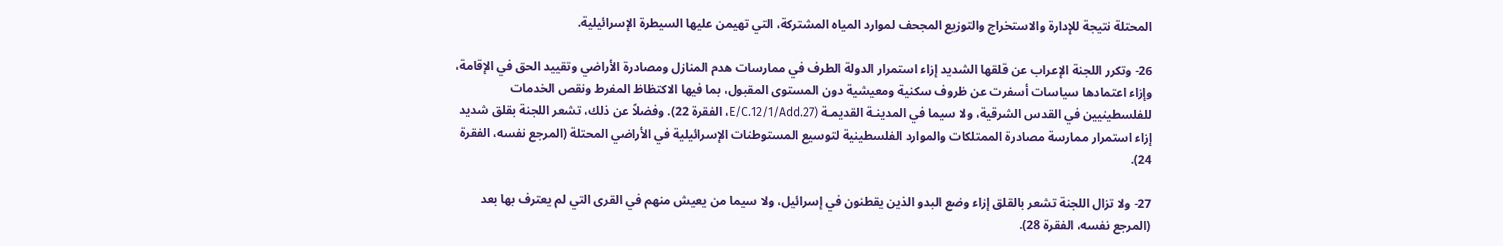المحتلة نتيجة للإدارة والاستخراج والتوزيع المجحف لموارد المياه المشتركة، التي تهيمن عليها السيطرة الإسرائيلية.

26- وتكرر اللجنة الإعراب عن قلقها الشديد إزاء استمرار الدولة الطرف في ممارسات هدم المنازل ومصادرة الأراضي وتقييد الحق في الإقامة، وإزاء اعتمادها سياسات أسفرت عن ظروف سكنية ومعيشية دون المستوى المقبول، بما فيها الاكتظاظ المفرط ونقص الخدمات للفلسطينيين في القدس الشرقية، ولا سيما في المدينـة القديمـة (E/C.12/1/Add.27، الفقرة 22). وفضلاً عن ذلك، تشعر اللجنة بقلق شديد إزاء استمرار ممارسة مصادرة الممتلكات والموارد الفلسطينية لتوسيع المستوطنات الإسرائيلية في الأراضي المحتلة (المرجع نفسه، الفقرة 24).

27- ولا تزال اللجنة تشعر بالقلق إزاء وضع البدو الذين يقطنون في إسرائيل، ولا سيما من يعيش منهم في القرى التي لم يعترف بها بعد (المرجع نفسه، الفقرة 28).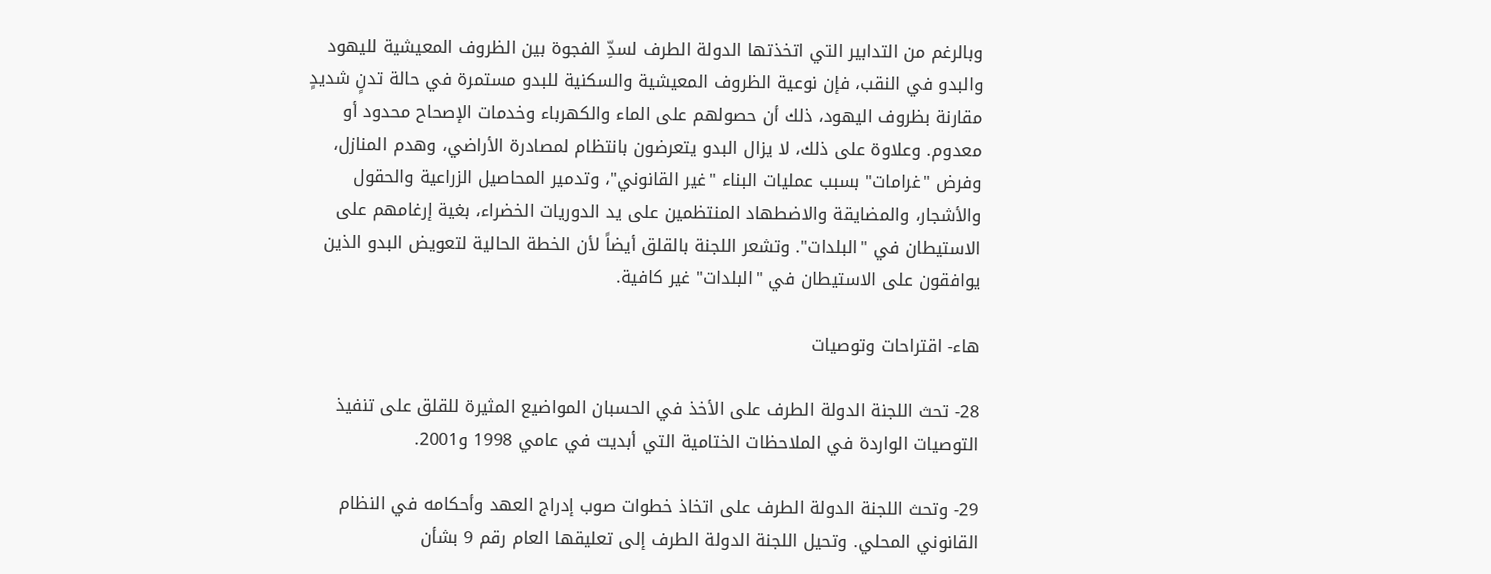وبالرغم من التدابير التي اتخذتها الدولة الطرف لسدِّ الفجوة بين الظروف المعيشية لليهود والبدو في النقب، فإن نوعية الظروف المعيشية والسكنية للبدو مستمرة في حالة تدنٍ شديدٍ مقارنة بظروف اليهود، ذلك أن حصولهم على الماء والكهرباء وخدمات الإصحاح محدود أو معدوم. وعلاوة على ذلك، لا يزال البدو يتعرضون بانتظام لمصادرة الأراضي، وهدم المنازل، وفرض "غرامات" بسبب عمليات البناء "غير القانوني"، وتدمير المحاصيل الزراعية والحقول والأشجار، والمضايقة والاضطهاد المنتظمين على يد الدوريات الخضراء، بغية إرغامهم على الاستيطان في "البلدات". وتشعر اللجنة بالقلق أيضاً لأن الخطة الحالية لتعويض البدو الذين يوافقون على الاستيطان في "البلدات" غير كافية.

هاء- اقتراحات وتوصيات

28- تحث اللجنة الدولة الطرف على الأخذ في الحسبان المواضيع المثيرة للقلق على تنفيذ التوصيات الواردة في الملاحظات الختامية التي أبديت في عامي 1998 و2001.

29- وتحث اللجنة الدولة الطرف على اتخاذ خطوات صوب إدراج العهد وأحكامه في النظام القانوني المحلي. وتحيل اللجنة الدولة الطرف إلى تعليقها العام رقم 9 بشأن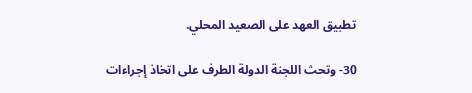تطبيق العهد على الصعيد المحلي.

30- وتحث اللجنة الدولة الطرف على اتخاذ إجراءات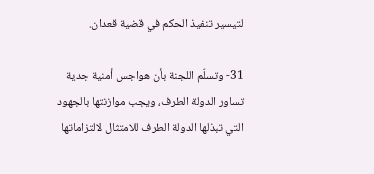لتيسير تنفيذ الحكم في قضية قعدان.

31- وتسلّم اللجنة بأن هواجس أمنية جدية تساور الدولة الطرف، ويجب موازنتها بالجهود التي تبذلها الدولة الطرف للامتثال لالتزاماتها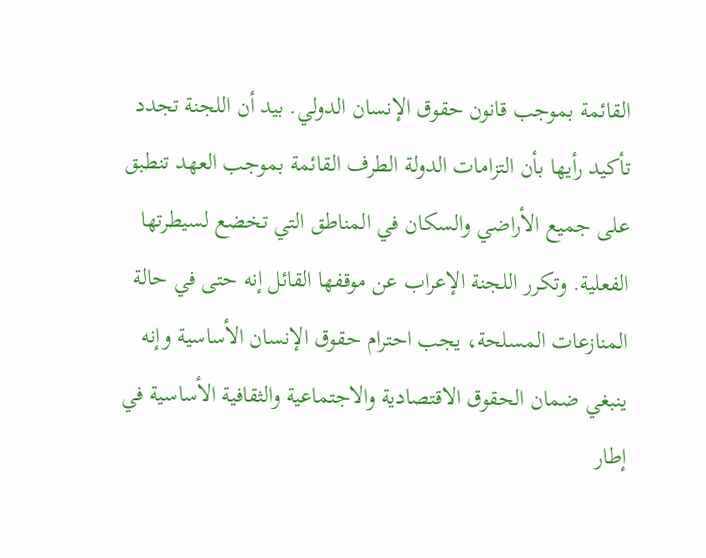القائمة بموجب قانون حقوق الإنسان الدولي. بيد أن اللجنة تجدد تأكيد رأيها بأن التزامات الدولة الطرف القائمة بموجب العهد تنطبق على جميع الأراضي والسكان في المناطق التي تخضع لسيطرتها الفعلية. وتكرر اللجنة الإعراب عن موقفها القائل إنه حتى في حالة المنازعات المسلحة، يجب احترام حقوق الإنسان الأساسية وإنه ينبغي ضمان الحقوق الاقتصادية والاجتماعية والثقافية الأساسية في إطار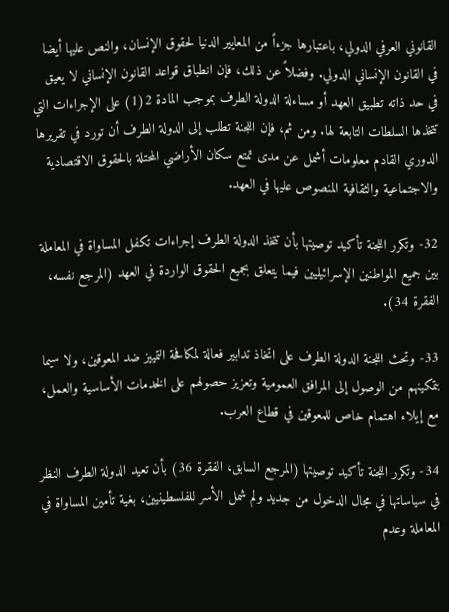القانوني العرفي الدولي، باعتبارها جزءاً من المعايير الدنيا لحقوق الإنسان، والنص عليها أيضا في القانون الإنساني الدولي. وفضلاً عن ذلك، فإن انطباق قواعد القانون الإنساني لا يعيق في حد ذاته تطبيق العهد أو مساءلة الدولة الطرف بموجب المادة 2(1) على الإجراءات التي تتخذها السلطات التابعة لها. ومن ثم، فإن اللجنة تطلب إلى الدولة الطرف أن تورد في تقريرها الدوري القادم معلومات أشمل عن مدى تمتع سكان الأراضي المحتلة بالحقوق الاقتصادية والاجتماعية والثقافية المنصوص عليها في العهد.

32- وتكرر اللجنة تأكيد توصيتها بأن تتخذ الدولة الطرف إجراءات تكفل المساواة في المعاملة بين جميع المواطنين الإسرائيليين فيما يتعلق بجميع الحقوق الواردة في العهد (المرجع نفسه، الفقرة 34).

33- وتحث اللجنة الدولة الطرف على اتخاذ تدابير فعالة لمكافحة التمييز ضد المعوقين، ولا سيما بتمكينهم من الوصول إلى المرافق العمومية وتعزيز حصولهم على الخدمات الأساسية والعمل، مع إيلاء اهتمام خاص للمعوقين في قطاع العرب.

34- وتكرر اللجنة تأكيد توصيتها (المرجع السابق، الفقرة 36) بأن تعيد الدولة الطرف النظر في سياساتها في مجال الدخول من جديد ولم شمل الأسر للفلسطينيين، بغية تأمين المساواة في المعاملة وعدم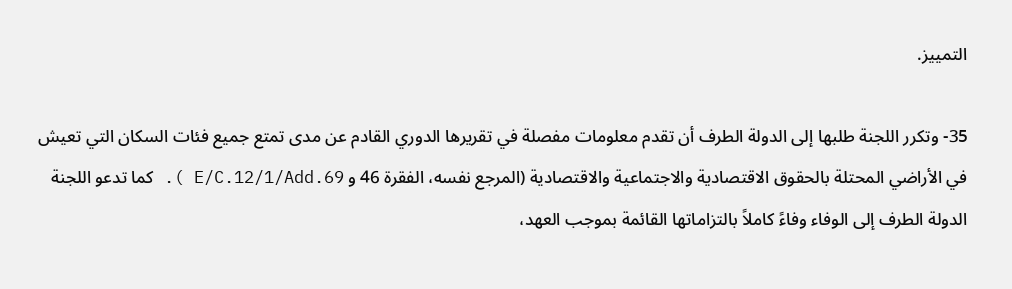التمييز.

35- وتكرر اللجنة طلبها إلى الدولة الطرف أن تقدم معلومات مفصلة في تقريرها الدوري القادم عن مدى تمتع جميع فئات السكان التي تعيش في الأراضي المحتلة بالحقوق الاقتصادية والاجتماعية والاقتصادية (المرجع نفسه، الفقرة 46 و E/C.12/1/Add.69 ). كما تدعو اللجنة الدولة الطرف إلى الوفاء وفاءً كاملاً بالتزاماتها القائمة بموجب العهد،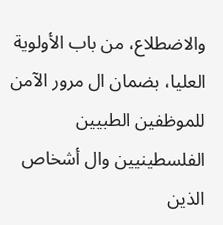والاضطلاع، من باب الأولوية العليا، بضمان ال مرور الآمن للموظفين الطبيين الفلسطينيين وال أشخاص الذين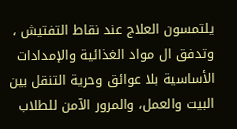يلتمسون العلاج عند نقاط التفتيش ، وتدفق ال مواد الغذائية والإمدادات الأساسية بلا عوائق وحرية التنقل بين البيت والعمل، والمرور الآمن للطلاب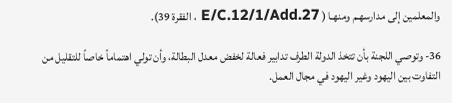والمعلمين إلى مدارسهـم ومنهـا ( E/C.12/1/Add.27 ، الفقرة 39).

36- وتوصي اللجنة بأن تتخذ الدولة الطرف تدابير فعالة لخفض معدل البطالة، وأن تولي اهتماماً خاصاً للتقليل من التفاوت بين اليهود وغير اليهود في مجال العمل.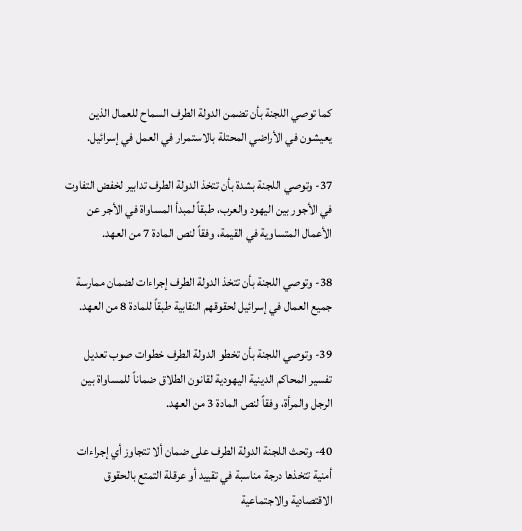كما توصي اللجنة بأن تضمن الدولة الطرف السماح للعمال الذين يعيشون في الأراضي المحتلة بالاستمرار في العمل في إسرائيل.

37- وتوصي اللجنة بشدة بأن تتخذ الدولة الطرف تدابير لخفض التفاوت في الأجور بين اليهود والعرب، طبقاً لمبدأ المساواة في الأجر عن الأعمال المتساوية في القيمة، وفقاً لنص المادة 7 من العهد.

38- وتوصي اللجنة بأن تتخذ الدولة الطرف إجراءات لضمان ممارسة جميع العمال في إسرائيل لحقوقهم النقابية طبقاً للمادة 8 من العهد.

39- وتوصي اللجنة بأن تخطو الدولة الطرف خطوات صوب تعديل تفسير المحاكم الدينية اليهودية لقانون الطلاق ضماناً للمساواة بين الرجل والمرأة، وفقاً لنص المادة 3 من العهد.

40- وتحث اللجنة الدولة الطرف على ضمان ألا تتجاوز أي إجراءات أمنية تتخذها درجة مناسبة في تقييد أو عرقلة التمتع بالحقوق الاقتصادية والاجتماعية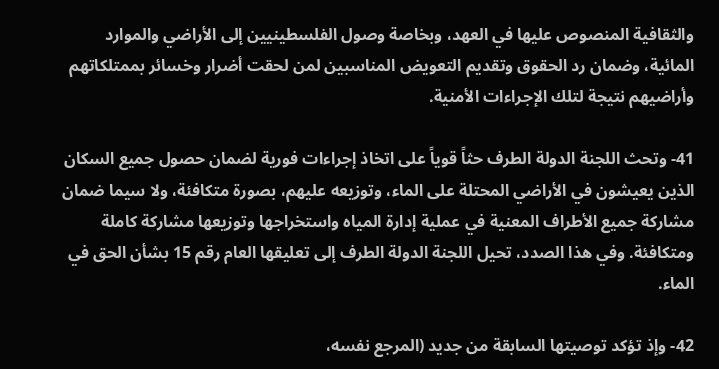والثقافية المنصوص عليها في العهد، وبخاصة وصول الفلسطينيين إلى الأراضي والموارد المائية، وضمان رد الحقوق وتقديم التعويض المناسبين لمن لحقت أضرار وخسائر بممتلكاتهم وأراضيهم نتيجة لتلك الإجراءات الأمنية.

41- وتحث اللجنة الدولة الطرف حثاً قوياً على اتخاذ إجراءات فورية لضمان حصول جميع السكان الذين يعيشون في الأراضي المحتلة على الماء، وتوزيعه عليهم، بصورة متكافئة، ولا سيما ضمان مشاركة جميع الأطراف المعنية في عملية إدارة المياه واستخراجها وتوزيعها مشاركة كاملة ومتكافئة. وفي هذا الصدد، تحيل اللجنة الدولة الطرف إلى تعليقها العام رقم 15 بشأن الحق في الماء.

42- وإذ تؤكد توصيتها السابقة من جديد (المرجع نفسه،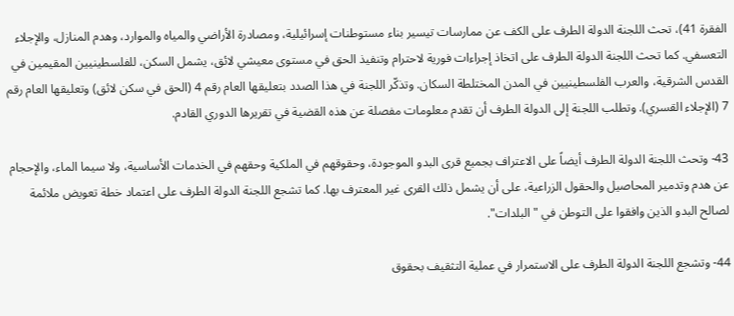الفقرة 41)، تحث اللجنة الدولة الطرف على الكف عن ممارسات تيسير بناء مستوطنات إسرائيلية، ومصادرة الأراضي والمياه والموارد، وهدم المنازل، والإجلاء التعسفي. كما تحث اللجنة الدولة الطرف على اتخاذ إجراءات فورية لاحترام وتنفيذ الحق في مستوى معيشي لائق، يشمل السكن، للفلسطينيين المقيمين في القدس الشرقية، والعرب الفلسطينيين في المدن المختلطة السكان. وتذكّر اللجنة في هذا الصدد بتعليقها العام رقم 4 (الحق في سكن لائق) وتعليقها العام رقم 7 (الإجلاء القسري). وتطلب اللجنة إلى الدولة الطرف أن تقدم معلومات مفصلة عن هذه القضية في تقريرها الدوري القادم.

43- وتحث اللجنة الدولة الطرف أيضاً على الاعتراف بجميع قرى البدو الموجودة، وحقوقهم في الملكية وحقهم في الخدمات الأساسية، ولا سيما الماء، والإحجام عن هدم وتدمير المحاصيل والحقول الزراعية، على أن يشمل ذلك القرى غير المعترف بها. كما تشجع اللجنة الدولة الطرف على اعتماد خطة تعويض ملائمة لصالح البدو الذين وافقوا على التوطن في "البلدات".

44- وتشجع اللجنة الدولة الطرف على الاستمرار في عملية التثقيف بحقوق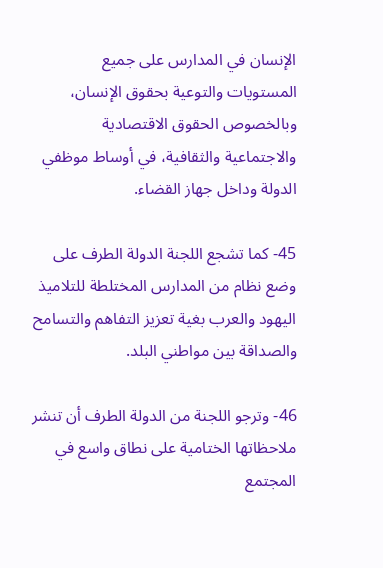الإنسان في المدارس على جميع المستويات والتوعية بحقوق الإنسان، وبالخصوص الحقوق الاقتصادية والاجتماعية والثقافية، في أوساط موظفي الدولة وداخل جهاز القضاء.

45- كما تشجع اللجنة الدولة الطرف على وضع نظام من المدارس المختلطة للتلاميذ اليهود والعرب بغية تعزيز التفاهم والتسامح والصداقة بين مواطني البلد.

46- وترجو اللجنة من الدولة الطرف أن تنشر ملاحظاتها الختامية على نطاق واسع في المجتمع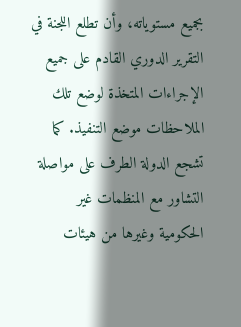بجميع مستوياته، وأن تطلع اللجنة في التقرير الدوري القادم على جميع الإجراءات المتخذة لوضع تلك الملاحظات موضع التنفيذ. كما تشجع الدولة الطرف على مواصلة التشاور مع المنظمات غير الحكومية وغيرها من هيئات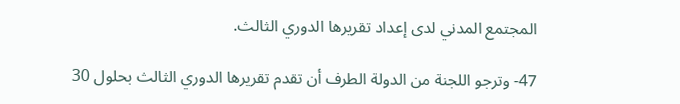المجتمع المدني لدى إعداد تقريرها الدوري الثالث.

47- وترجو اللجنة من الدولة الطرف أن تقدم تقريرها الدوري الثالث بحلول 30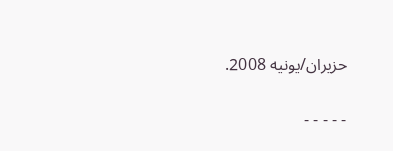حزيران/يونيه 2008.

- - - - -